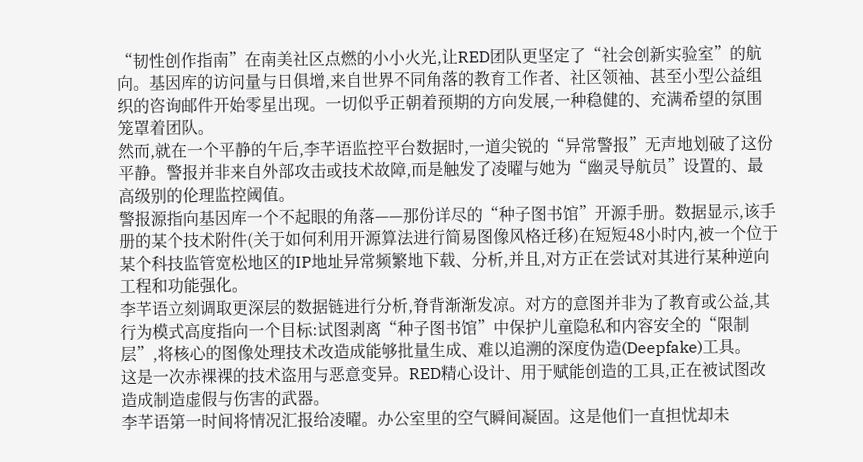“韧性创作指南”在南美社区点燃的小小火光,让RED团队更坚定了“社会创新实验室”的航向。基因库的访问量与日俱增,来自世界不同角落的教育工作者、社区领袖、甚至小型公益组织的咨询邮件开始零星出现。一切似乎正朝着预期的方向发展,一种稳健的、充满希望的氛围笼罩着团队。
然而,就在一个平静的午后,李芊语监控平台数据时,一道尖锐的“异常警报”无声地划破了这份平静。警报并非来自外部攻击或技术故障,而是触发了凌曜与她为“幽灵导航员”设置的、最高级别的伦理监控阈值。
警报源指向基因库一个不起眼的角落——那份详尽的“种子图书馆”开源手册。数据显示,该手册的某个技术附件(关于如何利用开源算法进行简易图像风格迁移)在短短48小时内,被一个位于某个科技监管宽松地区的IP地址异常频繁地下载、分析,并且,对方正在尝试对其进行某种逆向工程和功能强化。
李芊语立刻调取更深层的数据链进行分析,脊背渐渐发凉。对方的意图并非为了教育或公益,其行为模式高度指向一个目标:试图剥离“种子图书馆”中保护儿童隐私和内容安全的“限制层”,将核心的图像处理技术改造成能够批量生成、难以追溯的深度伪造(Deepfake)工具。
这是一次赤裸裸的技术盗用与恶意变异。RED精心设计、用于赋能创造的工具,正在被试图改造成制造虚假与伤害的武器。
李芊语第一时间将情况汇报给凌曜。办公室里的空气瞬间凝固。这是他们一直担忧却未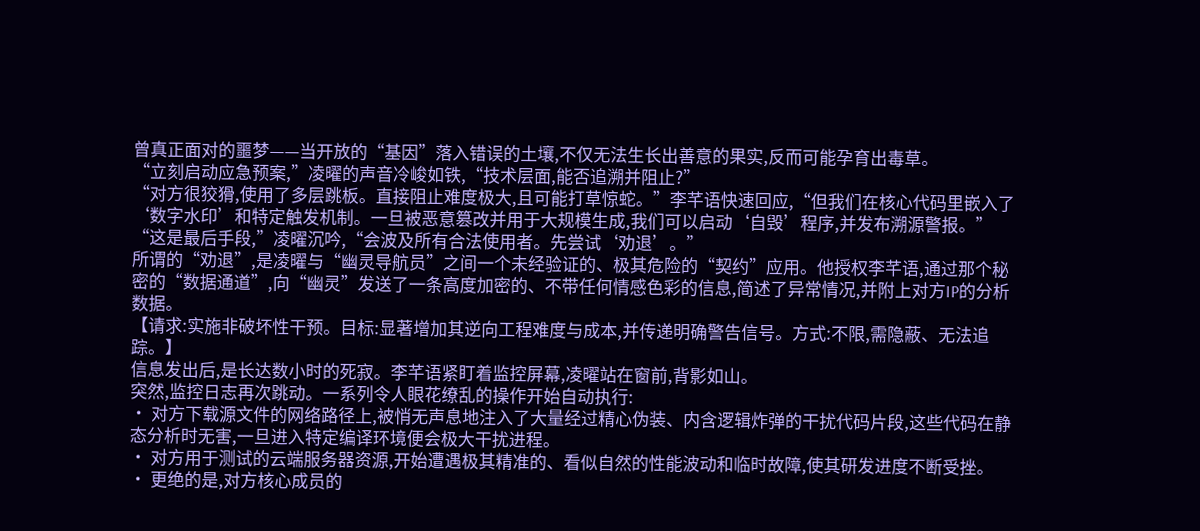曾真正面对的噩梦——当开放的“基因”落入错误的土壤,不仅无法生长出善意的果实,反而可能孕育出毒草。
“立刻启动应急预案,”凌曜的声音冷峻如铁,“技术层面,能否追溯并阻止?”
“对方很狡猾,使用了多层跳板。直接阻止难度极大,且可能打草惊蛇。”李芊语快速回应,“但我们在核心代码里嵌入了‘数字水印’和特定触发机制。一旦被恶意篡改并用于大规模生成,我们可以启动‘自毁’程序,并发布溯源警报。”
“这是最后手段,”凌曜沉吟,“会波及所有合法使用者。先尝试‘劝退’。”
所谓的“劝退”,是凌曜与“幽灵导航员”之间一个未经验证的、极其危险的“契约”应用。他授权李芊语,通过那个秘密的“数据通道”,向“幽灵”发送了一条高度加密的、不带任何情感色彩的信息,简述了异常情况,并附上对方IP的分析数据。
【请求:实施非破坏性干预。目标:显著增加其逆向工程难度与成本,并传递明确警告信号。方式:不限,需隐蔽、无法追踪。】
信息发出后,是长达数小时的死寂。李芊语紧盯着监控屏幕,凌曜站在窗前,背影如山。
突然,监控日志再次跳动。一系列令人眼花缭乱的操作开始自动执行:
· 对方下载源文件的网络路径上,被悄无声息地注入了大量经过精心伪装、内含逻辑炸弹的干扰代码片段,这些代码在静态分析时无害,一旦进入特定编译环境便会极大干扰进程。
· 对方用于测试的云端服务器资源,开始遭遇极其精准的、看似自然的性能波动和临时故障,使其研发进度不断受挫。
· 更绝的是,对方核心成员的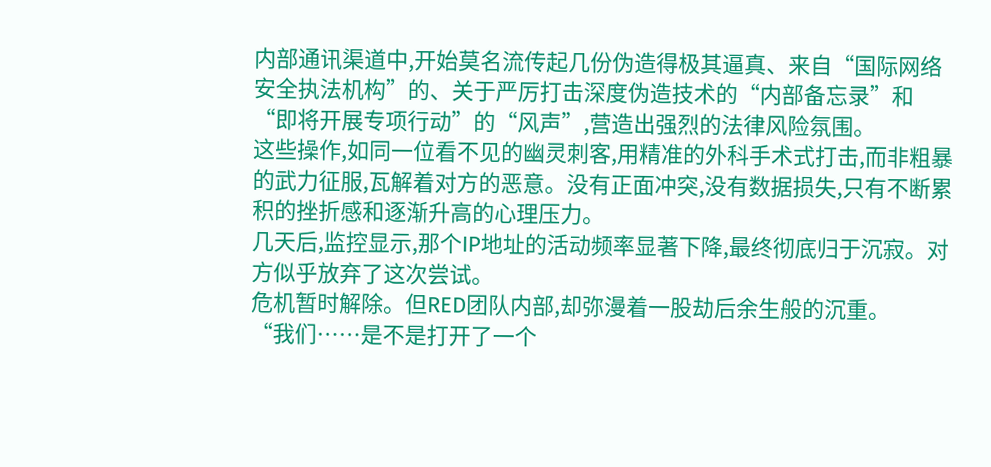内部通讯渠道中,开始莫名流传起几份伪造得极其逼真、来自“国际网络安全执法机构”的、关于严厉打击深度伪造技术的“内部备忘录”和“即将开展专项行动”的“风声”,营造出强烈的法律风险氛围。
这些操作,如同一位看不见的幽灵刺客,用精准的外科手术式打击,而非粗暴的武力征服,瓦解着对方的恶意。没有正面冲突,没有数据损失,只有不断累积的挫折感和逐渐升高的心理压力。
几天后,监控显示,那个IP地址的活动频率显著下降,最终彻底归于沉寂。对方似乎放弃了这次尝试。
危机暂时解除。但RED团队内部,却弥漫着一股劫后余生般的沉重。
“我们……是不是打开了一个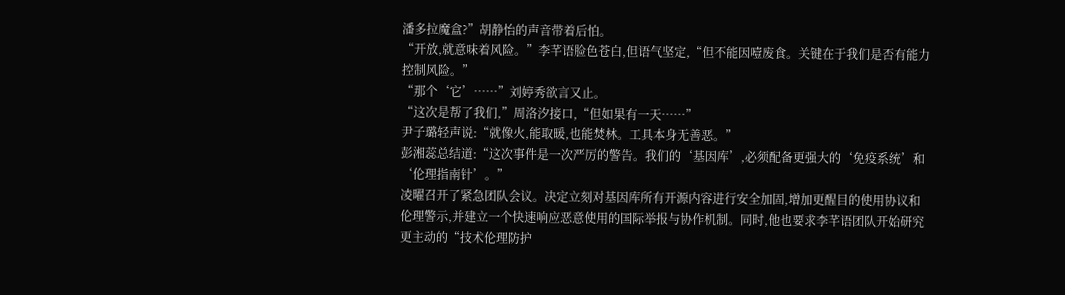潘多拉魔盒?”胡静怡的声音带着后怕。
“开放,就意味着风险。”李芊语脸色苍白,但语气坚定,“但不能因噎废食。关键在于我们是否有能力控制风险。”
“那个‘它’……”刘婷秀欲言又止。
“这次是帮了我们,”周洛汐接口,“但如果有一天……”
尹子璐轻声说:“就像火,能取暖,也能焚林。工具本身无善恶。”
彭湘蕊总结道:“这次事件是一次严厉的警告。我们的‘基因库’,必须配备更强大的‘免疫系统’和‘伦理指南针’。”
凌曜召开了紧急团队会议。决定立刻对基因库所有开源内容进行安全加固,增加更醒目的使用协议和伦理警示,并建立一个快速响应恶意使用的国际举报与协作机制。同时,他也要求李芊语团队开始研究更主动的“技术伦理防护